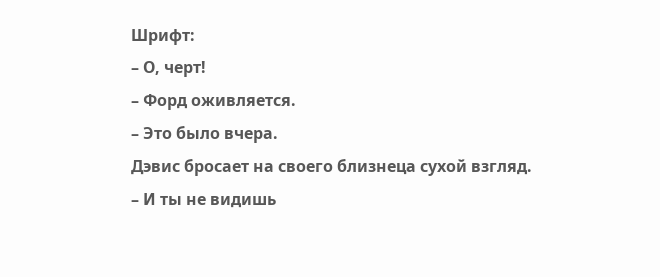Шрифт:
– О, черт!
– Форд оживляется.
– Это было вчера.
Дэвис бросает на своего близнеца сухой взгляд.
– И ты не видишь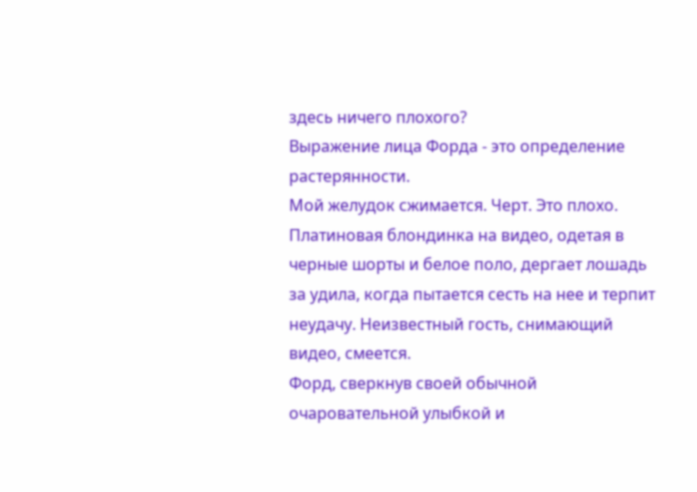здесь ничего плохого?
Выражение лица Форда - это определение растерянности.
Мой желудок сжимается. Черт. Это плохо.
Платиновая блондинка на видео, одетая в черные шорты и белое поло, дергает лошадь за удила, когда пытается сесть на нее и терпит неудачу. Неизвестный гость, снимающий видео, смеется.
Форд, сверкнув своей обычной очаровательной улыбкой и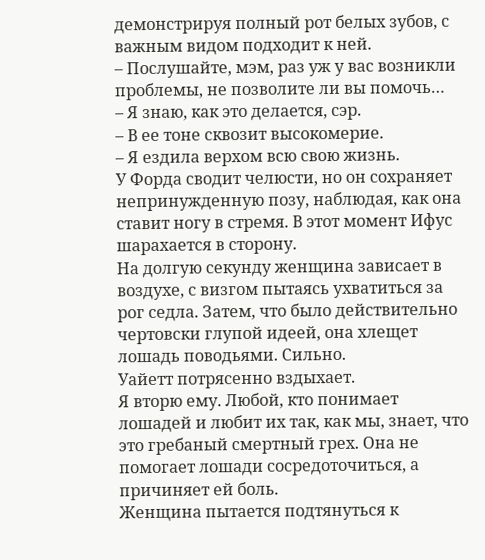демонстрируя полный рот белых зубов, с важным видом подходит к ней.
– Послушайте, мэм, раз уж у вас возникли проблемы, не позволите ли вы помочь…
– Я знаю, как это делается, сэр.
– В ее тоне сквозит высокомерие.
– Я ездила верхом всю свою жизнь.
У Форда сводит челюсти, но он сохраняет непринужденную позу, наблюдая, как она ставит ногу в стремя. В этот момент Ифус шарахается в сторону.
На долгую секунду женщина зависает в воздухе, с визгом пытаясь ухватиться за рог седла. Затем, что было действительно чертовски глупой идеей, она хлещет лошадь поводьями. Сильно.
Уайетт потрясенно вздыхает.
Я вторю ему. Любой, кто понимает лошадей и любит их так, как мы, знает, что это гребаный смертный грех. Она не помогает лошади сосредоточиться, а причиняет ей боль.
Женщина пытается подтянуться к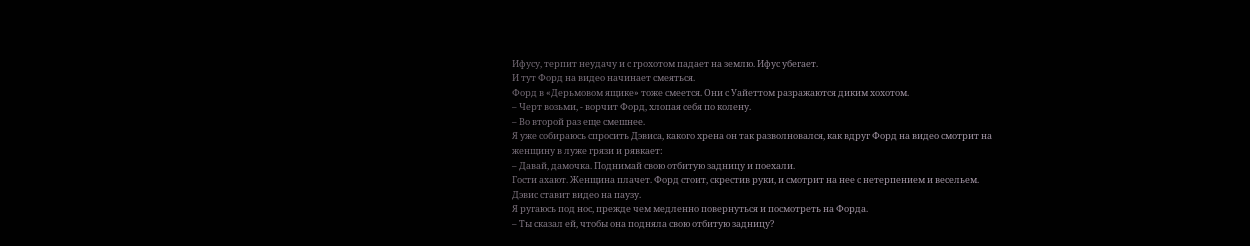Ифусу, терпит неудачу и с грохотом падает на землю. Ифус убегает.
И тут Форд на видео начинает смеяться.
Форд в «Дерьмовом ящике» тоже смеется. Они с Уайеттом разражаются диким хохотом.
– Черт возьми, - ворчит Форд, хлопая себя по колену.
– Во второй раз еще смешнее.
Я уже собираюсь спросить Дэвиса, какого хрена он так разволновался, как вдруг Форд на видео смотрит на женщину в луже грязи и рявкает:
– Давай, дамочка. Поднимай свою отбитую задницу и поехали.
Гости ахают. Женщина плачет. Форд стоит, скрестив руки, и смотрит на нее с нетерпением и весельем.
Дэвис ставит видео на паузу.
Я ругаюсь под нос, прежде чем медленно повернуться и посмотреть на Форда.
– Ты сказал ей, чтобы она подняла свою отбитую задницу?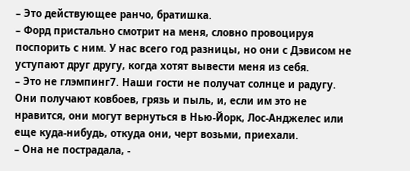– Это действующее ранчо, братишка.
– Форд пристально смотрит на меня, словно провоцируя поспорить с ним. У нас всего год разницы, но они с Дэвисом не уступают друг другу, когда хотят вывести меня из себя.
– Это не глэмпинг7. Наши гости не получат солнце и радугу. Они получают ковбоев, грязь и пыль, и, если им это не нравится, они могут вернуться в Нью-Йорк, Лос-Анджелес или еще куда-нибудь, откуда они, черт возьми, приехали.
– Она не пострадала, -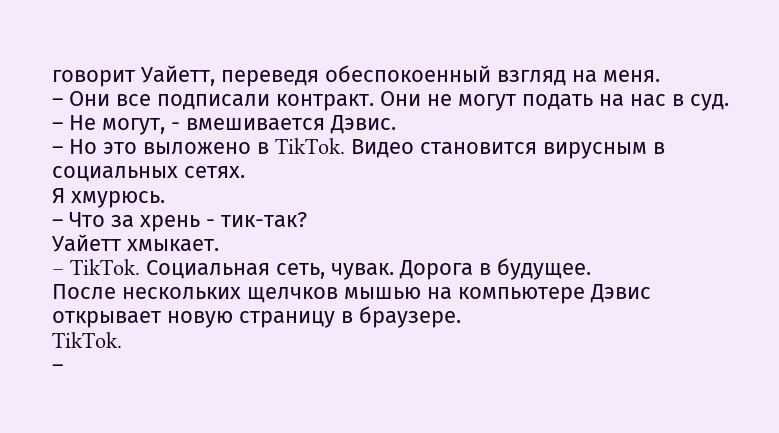говорит Уайетт, переведя обеспокоенный взгляд на меня.
– Они все подписали контракт. Они не могут подать на нас в суд.
– Не могут, - вмешивается Дэвис.
– Но это выложено в TikTok. Видео становится вирусным в социальных сетях.
Я хмурюсь.
– Что за хрень - тик-так?
Уайетт хмыкает.
– TikTok. Социальная сеть, чувак. Дорога в будущее.
После нескольких щелчков мышью на компьютере Дэвис открывает новую страницу в браузере.
TikTok.
–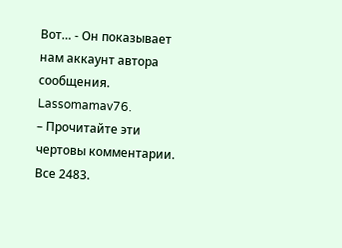Вот… - Он показывает нам аккаунт автора сообщения. Lassomamav76.
– Прочитайте эти чертовы комментарии.
Все 2483.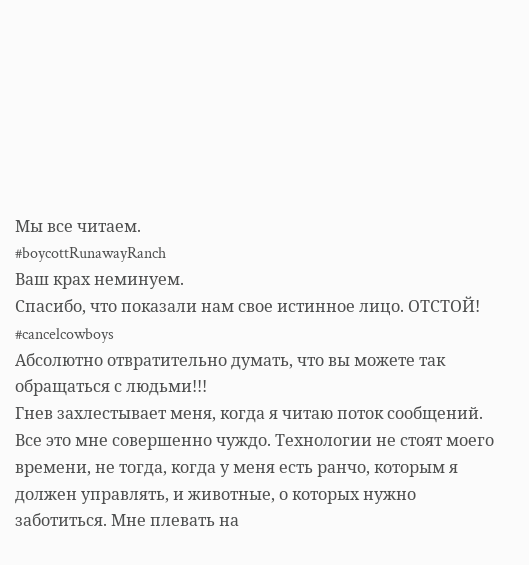Мы все читаем.
#boycottRunawayRanch
Ваш крах неминуем.
Спасибо, что показали нам свое истинное лицо. ОТСТОЙ!
#cancelcowboys
Абсолютно отвратительно думать, что вы можете так обращаться с людьми!!!
Гнев захлестывает меня, когда я читаю поток сообщений. Все это мне совершенно чуждо. Технологии не стоят моего времени, не тогда, когда у меня есть ранчо, которым я должен управлять, и животные, о которых нужно заботиться. Мне плевать на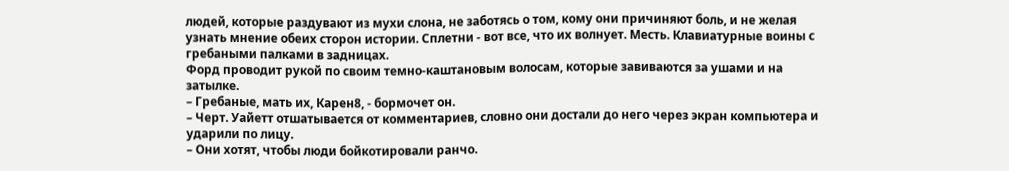людей, которые раздувают из мухи слона, не заботясь о том, кому они причиняют боль, и не желая узнать мнение обеих сторон истории. Сплетни - вот все, что их волнует. Месть. Клавиатурные воины с гребаными палками в задницах.
Форд проводит рукой по своим темно-каштановым волосам, которые завиваются за ушами и на затылке.
– Гребаные, мать их, Карен8, - бормочет он.
– Черт. Уайетт отшатывается от комментариев, словно они достали до него через экран компьютера и ударили по лицу.
– Они хотят, чтобы люди бойкотировали ранчо.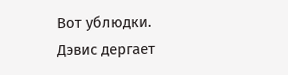Вот ублюдки.
Дэвис дергает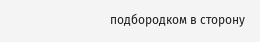подбородком в сторону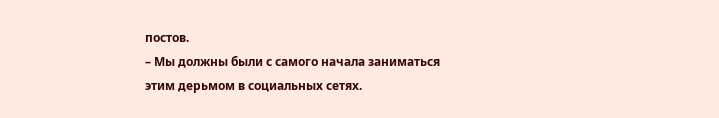постов.
– Мы должны были с самого начала заниматься этим дерьмом в социальных сетях.